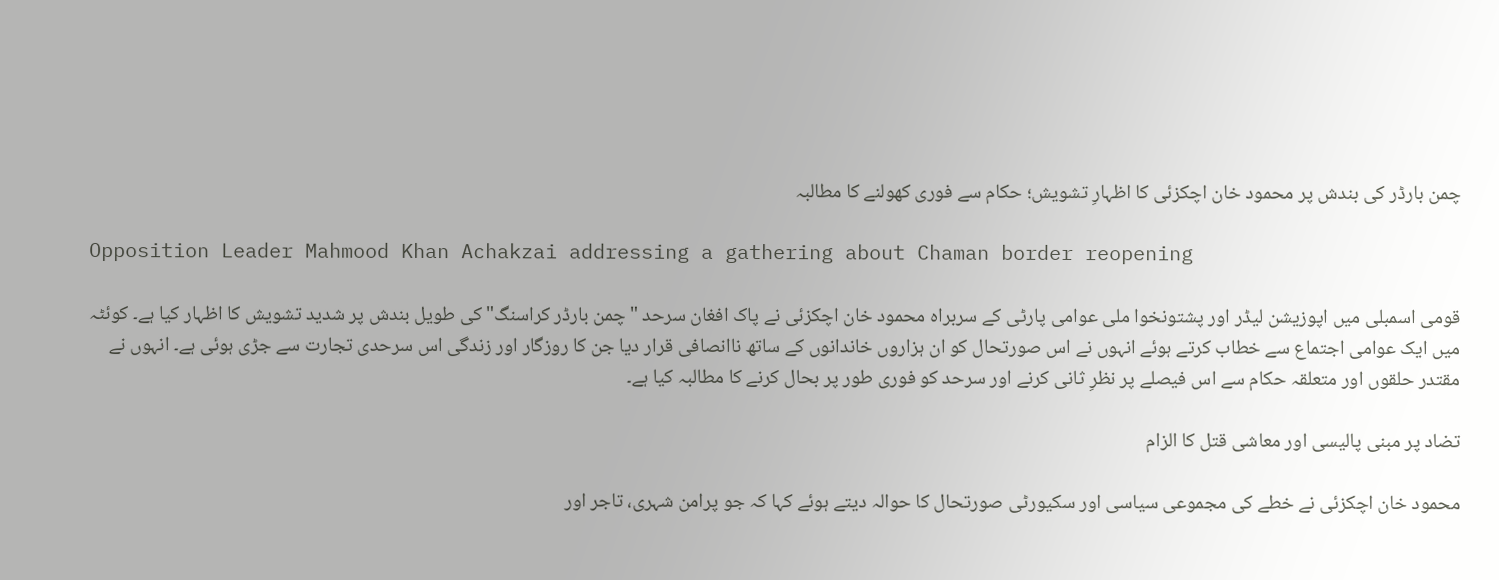چمن بارڈر کی بندش پر محمود خان اچکزئی کا اظہارِ تشویش؛ حکام سے فوری کھولنے کا مطالبہ

Opposition Leader Mahmood Khan Achakzai addressing a gathering about Chaman border reopening

قومی اسمبلی میں اپوزیشن لیڈر اور پشتونخوا ملی عوامی پارٹی کے سربراہ محمود خان اچکزئی نے پاک افغان سرحد "چمن بارڈر کراسنگ" کی طویل بندش پر شدید تشویش کا اظہار کیا ہے۔ کوئٹہ میں ایک عوامی اجتماع سے خطاب کرتے ہوئے انہوں نے اس صورتحال کو ان ہزاروں خاندانوں کے ساتھ ناانصافی قرار دیا جن کا روزگار اور زندگی اس سرحدی تجارت سے جڑی ہوئی ہے۔ انہوں نے مقتدر حلقوں اور متعلقہ حکام سے اس فیصلے پر نظرِ ثانی کرنے اور سرحد کو فوری طور پر بحال کرنے کا مطالبہ کیا ہے۔

تضاد پر مبنی پالیسی اور معاشی قتل کا الزام

محمود خان اچکزئی نے خطے کی مجموعی سیاسی اور سکیورٹی صورتحال کا حوالہ دیتے ہوئے کہا کہ جو پرامن شہری، تاجر اور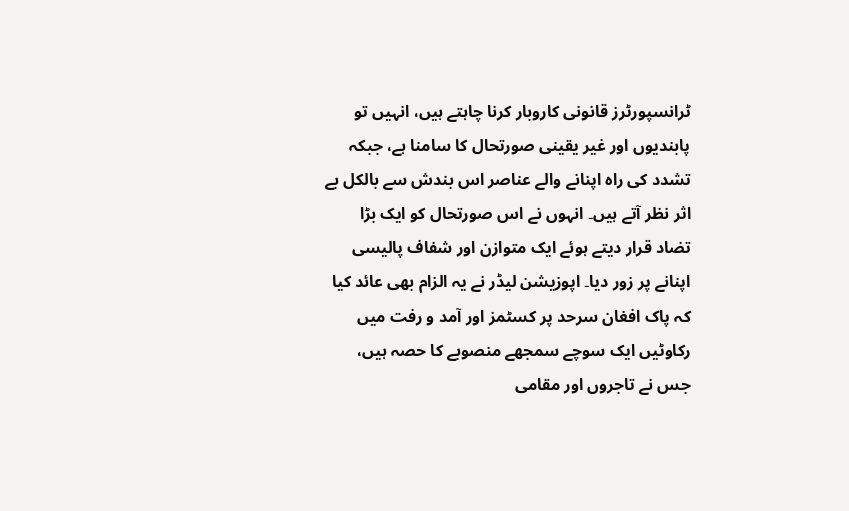ٹرانسپورٹرز قانونی کاروبار کرنا چاہتے ہیں، انہیں تو پابندیوں اور غیر یقینی صورتحال کا سامنا ہے، جبکہ تشدد کی راہ اپنانے والے عناصر اس بندش سے بالکل بے اثر نظر آتے ہیں۔ انہوں نے اس صورتحال کو ایک بڑا تضاد قرار دیتے ہوئے ایک متوازن اور شفاف پالیسی اپنانے پر زور دیا۔ اپوزیشن لیڈر نے یہ الزام بھی عائد کیا کہ پاک افغان سرحد پر کسٹمز اور آمد و رفت میں رکاوٹیں ایک سوچے سمجھے منصوبے کا حصہ ہیں، جس نے تاجروں اور مقامی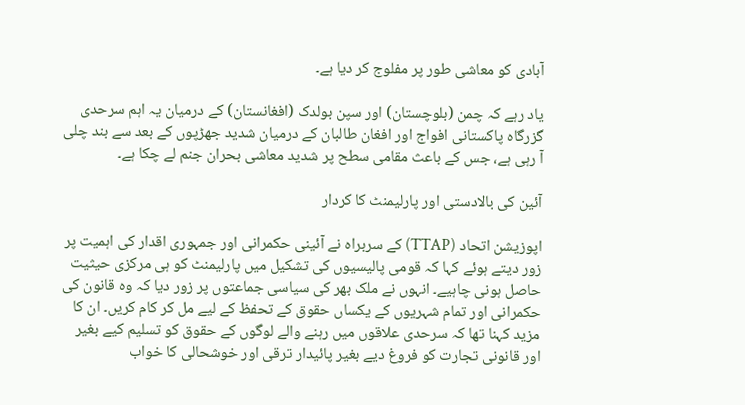آبادی کو معاشی طور پر مفلوج کر دیا ہے۔

یاد رہے کہ چمن (بلوچستان) اور سپن بولدک (افغانستان) کے درمیان یہ اہم سرحدی گزرگاہ پاکستانی افواج اور افغان طالبان کے درمیان شدید جھڑپوں کے بعد سے بند چلی آ رہی ہے، جس کے باعث مقامی سطح پر شدید معاشی بحران جنم لے چکا ہے۔

آئین کی بالادستی اور پارلیمنٹ کا کردار

اپوزیشن اتحاد (TTAP) کے سربراہ نے آئینی حکمرانی اور جمہوری اقدار کی اہمیت پر زور دیتے ہوئے کہا کہ قومی پالیسیوں کی تشکیل میں پارلیمنٹ کو ہی مرکزی حیثیت حاصل ہونی چاہیے۔ انہوں نے ملک بھر کی سیاسی جماعتوں پر زور دیا کہ وہ قانون کی حکمرانی اور تمام شہریوں کے یکساں حقوق کے تحفظ کے لیے مل کر کام کریں۔ ان کا مزید کہنا تھا کہ سرحدی علاقوں میں رہنے والے لوگوں کے حقوق کو تسلیم کیے بغیر اور قانونی تجارت کو فروغ دیے بغیر پائیدار ترقی اور خوشحالی کا خواب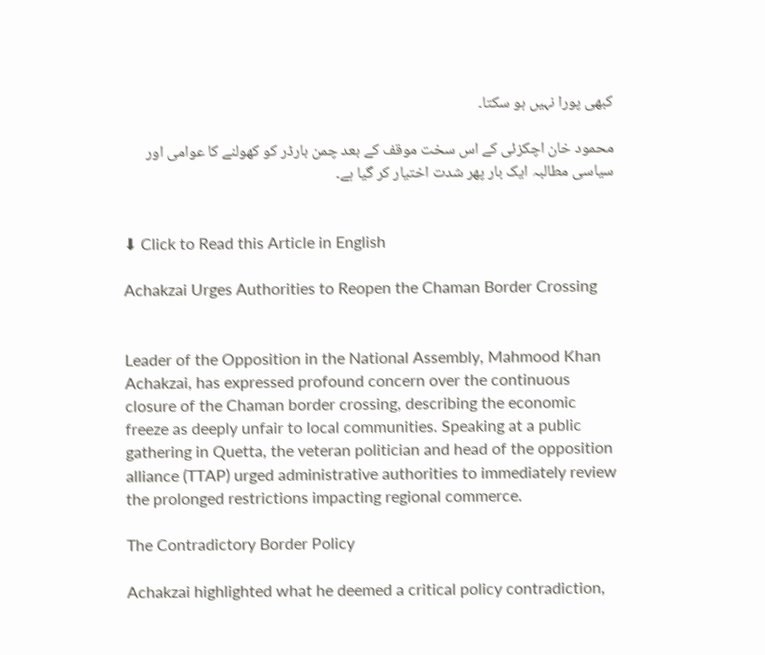کبھی پورا نہیں ہو سکتا۔

محمود خان اچکزئی کے اس سخت موقف کے بعد چمن بارڈر کو کھولنے کا عوامی اور سیاسی مطالبہ ایک بار پھر شدت اختیار کر گیا ہے۔


⬇ Click to Read this Article in English

Achakzai Urges Authorities to Reopen the Chaman Border Crossing


Leader of the Opposition in the National Assembly, Mahmood Khan Achakzai, has expressed profound concern over the continuous closure of the Chaman border crossing, describing the economic freeze as deeply unfair to local communities. Speaking at a public gathering in Quetta, the veteran politician and head of the opposition alliance (TTAP) urged administrative authorities to immediately review the prolonged restrictions impacting regional commerce.

The Contradictory Border Policy

Achakzai highlighted what he deemed a critical policy contradiction,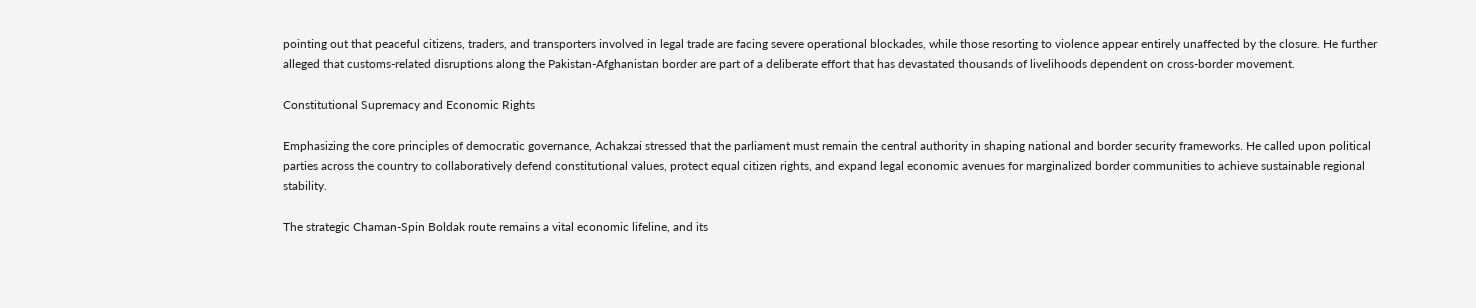pointing out that peaceful citizens, traders, and transporters involved in legal trade are facing severe operational blockades, while those resorting to violence appear entirely unaffected by the closure. He further alleged that customs-related disruptions along the Pakistan-Afghanistan border are part of a deliberate effort that has devastated thousands of livelihoods dependent on cross-border movement.

Constitutional Supremacy and Economic Rights

Emphasizing the core principles of democratic governance, Achakzai stressed that the parliament must remain the central authority in shaping national and border security frameworks. He called upon political parties across the country to collaboratively defend constitutional values, protect equal citizen rights, and expand legal economic avenues for marginalized border communities to achieve sustainable regional stability.

The strategic Chaman-Spin Boldak route remains a vital economic lifeline, and its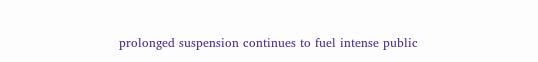prolonged suspension continues to fuel intense public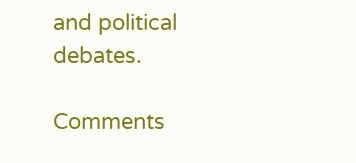and political debates.

Comments